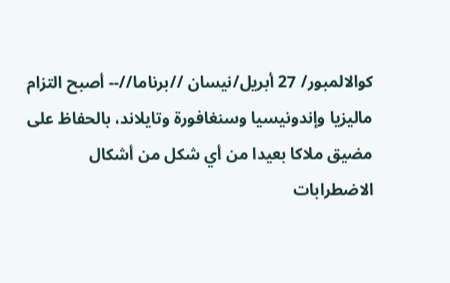كوالالمبور/ 27 أبريل/نيسان //برناما//-- أصبح التزام ماليزيا وإندونيسيا وسنغافورة وتايلاند، بالحفاظ على مضيق ملاكا بعيدا من أي شكل من أشكال الاضطرابات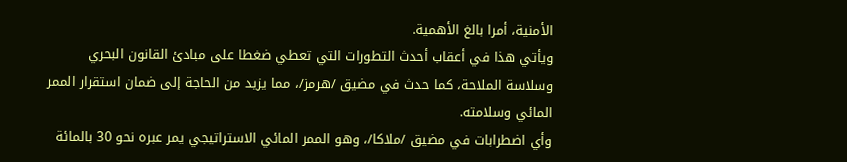الأمنية، أمرا بالغ الأهمية.
ويأتي هذا في أعقاب أحدث التطورات التي تعطي ضغطا على مبادئ القانون البحري وسلاسة الملاحة، كما حدث في مضيق /هرمز/، مما يزيد من الحاجة إلى ضمان استقرار الممر المائي وسلامته.
وأي اضطرابات في مضيق /ملاكا/، وهو الممر المائي الاستراتيجي يمر عبره نحو 30 بالمائة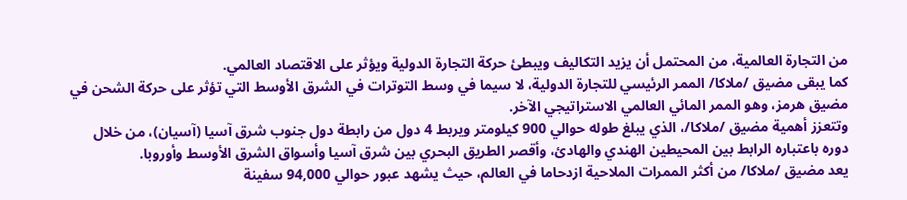من التجارة العالمية، من المحتمل أن يزيد التكاليف ويبطئ حركة التجارة الدولية ويؤثر على الاقتصاد العالمي.
كما يبقى مضيق /ملاكا/ الممر الرئيسي للتجارة الدولية، لا سيما في وسط التوترات في الشرق الأوسط التي تؤثر على حركة الشحن في مضيق هرمز، وهو الممر المائي العالمي الاستراتيجي الآخر.
وتتعزز أهمية مضيق /ملاكا/، الذي يبلغ طوله حوالي 900 كيلومتر ويربط 4 دول من رابطة دول جنوب شرق آسيا (آسيان)، من خلال دوره باعتباره الرابط بين المحيطين الهندي والهادئ، وأقصر الطريق البحري بين شرق آسيا وأسواق الشرق الأوسط وأوروبا.
يعد مضيق /ملاكا/ من أكثر الممرات الملاحية ازدحاما في العالم، حيث يشهد عبور حوالي 94,000 سفينة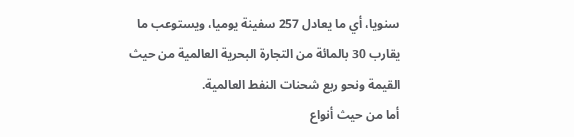سنويا، أي ما يعادل 257 سفينة يوميا، ويستوعب ما يقارب 30 بالمائة من التجارة البحرية العالمية من حيث القيمة ونحو ربع شحنات النفط العالمية.
أما من حيث أنواع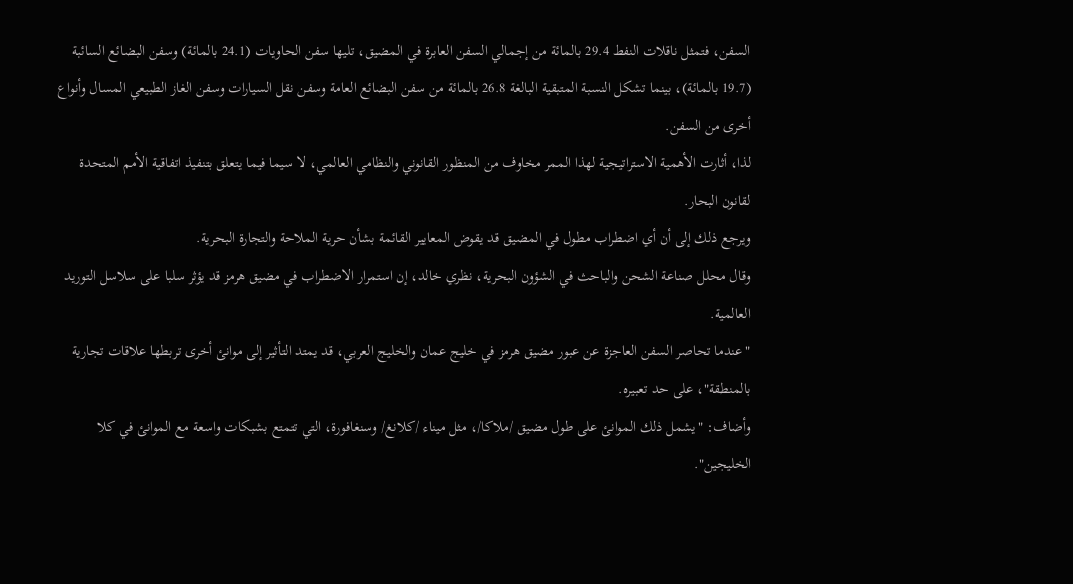السفن، فتمثل ناقلات النفط 29.4 بالمائة من إجمالي السفن العابرة في المضيق، تليها سفن الحاويات (24.1 بالمائة) وسفن البضائع السائبة (19.7 بالمائة)، بينما تشكل النسبة المتبقية البالغة 26.8 بالمائة من سفن البضائع العامة وسفن نقل السيارات وسفن الغاز الطبيعي المسال وأنواع أخرى من السفن.
لذا، أثارت الأهمية الاستراتيجية لهذا الممر مخاوف من المنظور القانوني والنظامي العالمي، لا سيما فيما يتعلق بتنفيذ اتفاقية الأمم المتحدة لقانون البحار.
ويرجع ذلك إلى أن أي اضطراب مطول في المضيق قد يقوض المعايير القائمة بشأن حرية الملاحة والتجارة البحرية.
وقال محلل صناعة الشحن والباحث في الشؤون البحرية، نظري خالد، إن استمرار الاضطراب في مضيق هرمز قد يؤثر سلبا على سلاسل التوريد العالمية.
"عندما تحاصر السفن العاجزة عن عبور مضيق هرمز في خليج عمان والخليج العربي، قد يمتد التأثير إلى موانئ أخرى تربطها علاقات تجارية بالمنطقة"، على حد تعبيره.
وأضاف: "يشمل ذلك الموانئ على طول مضيق /ملاكا/، مثل ميناء /كلانغ/ وسنغافورة، التي تتمتع بشبكات واسعة مع الموانئ في كلا الخليجين".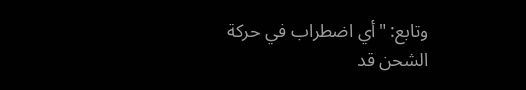وتابع: "أي اضطراب في حركة الشحن قد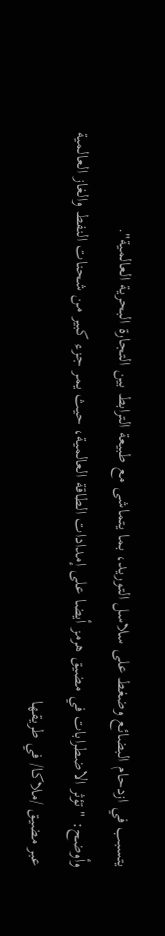يتسبب في ازدحام البضائع وضغط على سلاسل التوريد، بما يتماشى مع طبيعة الترابط بين التجارة البحرية العالمية".
وأوضح: "تؤثر الاضطرابات في مضيق هرمز أيضا على إمدادات الطاقة العالمية، حيث يمر جزء كبير من شحنات النفط والغاز العالمية عبر مضيق /ملاكا/ في طريقها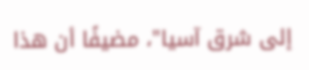إلى شرق آسيا"، مضيفًا أن هذا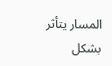المسار يتأثر بشكل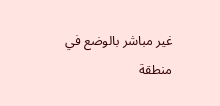غير مباشر بالوضع في منطقة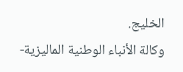الخليج.
وكالة الأنباء الوطنية الماليزية-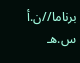برناما//ن.أ س.هـ